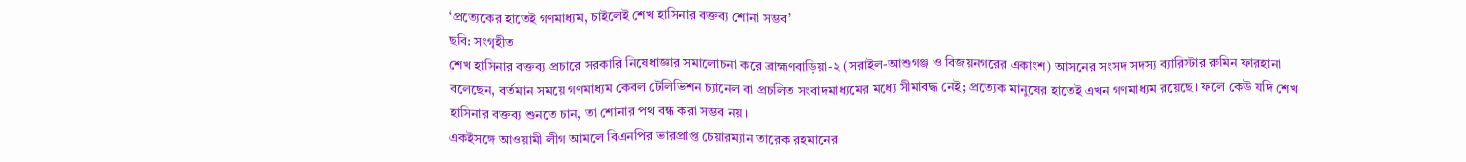‘প্রত্যেকের হাতেই গণমাধ্যম, চাইলেই শেখ হাসিনার বক্তব্য শোনা সম্ভব’
ছবি: সংগৃহীত
শেখ হাসিনার বক্তব্য প্রচারে সরকারি নিষেধাজ্ঞার সমালোচনা করে ব্রাহ্মণবাড়িয়া-২ (সরাইল-আশুগঞ্জ ও বিজয়নগরের একাংশ) আসনের সংসদ সদস্য ব্যারিস্টার রুমিন ফারহানা বলেছেন, বর্তমান সময়ে গণমাধ্যম কেবল টেলিভিশন চ্যানেল বা প্রচলিত সংবাদমাধ্যমের মধ্যে সীমাবদ্ধ নেই; প্রত্যেক মানুষের হাতেই এখন গণমাধ্যম রয়েছে। ফলে কেউ যদি শেখ হাসিনার বক্তব্য শুনতে চান, তা শোনার পথ বন্ধ করা সম্ভব নয়।
একইসঙ্গে আওয়ামী লীগ আমলে বিএনপির ভারপ্রাপ্ত চেয়ারম্যান তারেক রহমানের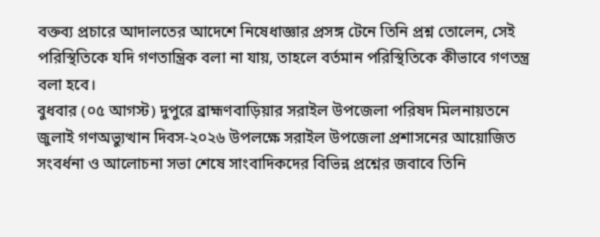বক্তব্য প্রচারে আদালতের আদেশে নিষেধাজ্ঞার প্রসঙ্গ টেনে তিনি প্রশ্ন তোলেন, সেই পরিস্থিতিকে যদি গণতান্ত্রিক বলা না যায়, তাহলে বর্তমান পরিস্থিতিকে কীভাবে গণতন্ত্র বলা হবে।
বুধবার (০৫ আগস্ট) দুপুরে ব্রাহ্মণবাড়িয়ার সরাইল উপজেলা পরিষদ মিলনায়তনে জুলাই গণঅভ্যুত্থান দিবস-২০২৬ উপলক্ষে সরাইল উপজেলা প্রশাসনের আয়োজিত সংবর্ধনা ও আলোচনা সভা শেষে সাংবাদিকদের বিভিন্ন প্রশ্নের জবাবে তিনি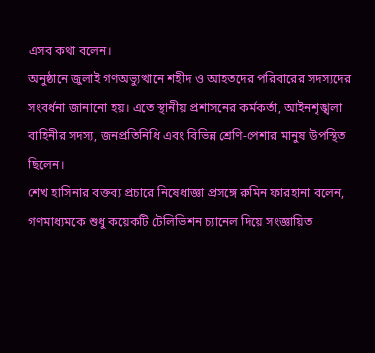এসব কথা বলেন।
অনুষ্ঠানে জুলাই গণঅভ্যুত্থানে শহীদ ও আহতদের পরিবারের সদস্যদের সংবর্ধনা জানানো হয়। এতে স্থানীয় প্রশাসনের কর্মকর্তা, আইনশৃঙ্খলা বাহিনীর সদস্য, জনপ্রতিনিধি এবং বিভিন্ন শ্রেণি-পেশার মানুষ উপস্থিত ছিলেন।
শেখ হাসিনার বক্তব্য প্রচারে নিষেধাজ্ঞা প্রসঙ্গে রুমিন ফারহানা বলেন, গণমাধ্যমকে শুধু কয়েকটি টেলিভিশন চ্যানেল দিয়ে সংজ্ঞায়িত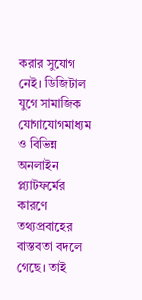করার সুযোগ নেই। ডিজিটাল যুগে সামাজিক যোগাযোগমাধ্যম ও বিভিন্ন অনলাইন প্ল্যাটফর্মের কারণে তথ্যপ্রবাহের বাস্তবতা বদলে গেছে। তাই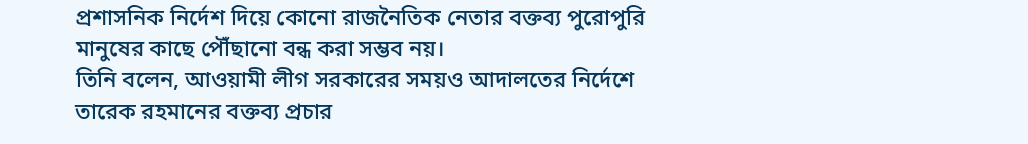প্রশাসনিক নির্দেশ দিয়ে কোনো রাজনৈতিক নেতার বক্তব্য পুরোপুরি মানুষের কাছে পৌঁছানো বন্ধ করা সম্ভব নয়।
তিনি বলেন, আওয়ামী লীগ সরকারের সময়ও আদালতের নির্দেশে তারেক রহমানের বক্তব্য প্রচার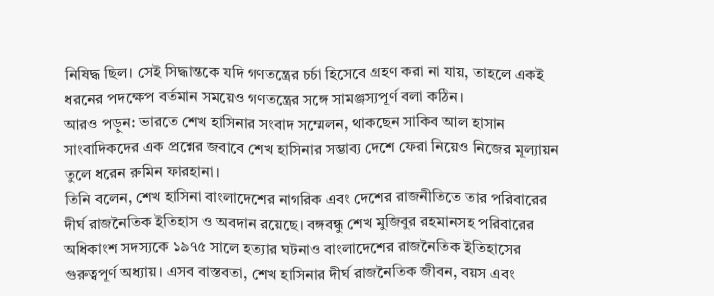নিষিদ্ধ ছিল। সেই সিদ্ধান্তকে যদি গণতন্ত্রের চর্চা হিসেবে গ্রহণ করা না যায়, তাহলে একই ধরনের পদক্ষেপ বর্তমান সময়েও গণতন্ত্রের সঙ্গে সামঞ্জস্যপূর্ণ বলা কঠিন।
আরও পড়ুন: ভারতে শেখ হাসিনার সংবাদ সম্মেলন, থাকছেন সাকিব আল হাসান
সাংবাদিকদের এক প্রশ্নের জবাবে শেখ হাসিনার সম্ভাব্য দেশে ফেরা নিয়েও নিজের মূল্যায়ন তুলে ধরেন রুমিন ফারহানা।
তিনি বলেন, শেখ হাসিনা বাংলাদেশের নাগরিক এবং দেশের রাজনীতিতে তার পরিবারের দীর্ঘ রাজনৈতিক ইতিহাস ও অবদান রয়েছে। বঙ্গবন্ধু শেখ মুজিবুর রহমানসহ পরিবারের অধিকাংশ সদস্যকে ১৯৭৫ সালে হত্যার ঘটনাও বাংলাদেশের রাজনৈতিক ইতিহাসের গুরুত্বপূর্ণ অধ্যায়। এসব বাস্তবতা, শেখ হাসিনার দীর্ঘ রাজনৈতিক জীবন, বয়স এবং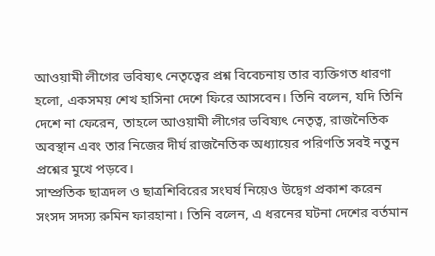আওয়ামী লীগের ভবিষ্যৎ নেতৃত্বের প্রশ্ন বিবেচনায় তার ব্যক্তিগত ধারণা হলো, একসময় শেখ হাসিনা দেশে ফিরে আসবেন। তিনি বলেন, যদি তিনি দেশে না ফেরেন, তাহলে আওয়ামী লীগের ভবিষ্যৎ নেতৃত্ব, রাজনৈতিক অবস্থান এবং তার নিজের দীর্ঘ রাজনৈতিক অধ্যায়ের পরিণতি সবই নতুন প্রশ্নের মুখে পড়বে।
সাম্প্রতিক ছাত্রদল ও ছাত্রশিবিরের সংঘর্ষ নিয়েও উদ্বেগ প্রকাশ করেন সংসদ সদস্য রুমিন ফারহানা। তিনি বলেন, এ ধরনের ঘটনা দেশের বর্তমান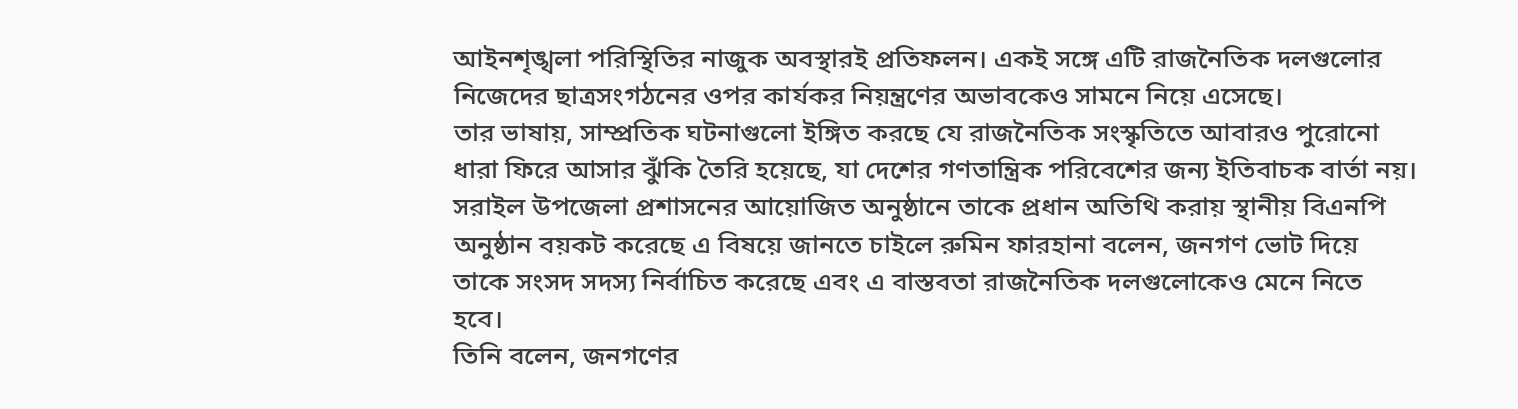আইনশৃঙ্খলা পরিস্থিতির নাজুক অবস্থারই প্রতিফলন। একই সঙ্গে এটি রাজনৈতিক দলগুলোর নিজেদের ছাত্রসংগঠনের ওপর কার্যকর নিয়ন্ত্রণের অভাবকেও সামনে নিয়ে এসেছে।
তার ভাষায়, সাম্প্রতিক ঘটনাগুলো ইঙ্গিত করছে যে রাজনৈতিক সংস্কৃতিতে আবারও পুরোনো ধারা ফিরে আসার ঝুঁকি তৈরি হয়েছে, যা দেশের গণতান্ত্রিক পরিবেশের জন্য ইতিবাচক বার্তা নয়।
সরাইল উপজেলা প্রশাসনের আয়োজিত অনুষ্ঠানে তাকে প্রধান অতিথি করায় স্থানীয় বিএনপি অনুষ্ঠান বয়কট করেছে এ বিষয়ে জানতে চাইলে রুমিন ফারহানা বলেন, জনগণ ভোট দিয়ে তাকে সংসদ সদস্য নির্বাচিত করেছে এবং এ বাস্তবতা রাজনৈতিক দলগুলোকেও মেনে নিতে হবে।
তিনি বলেন, জনগণের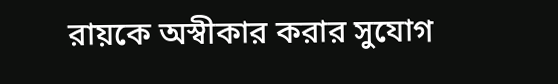রায়কে অস্বীকার করার সুযোগ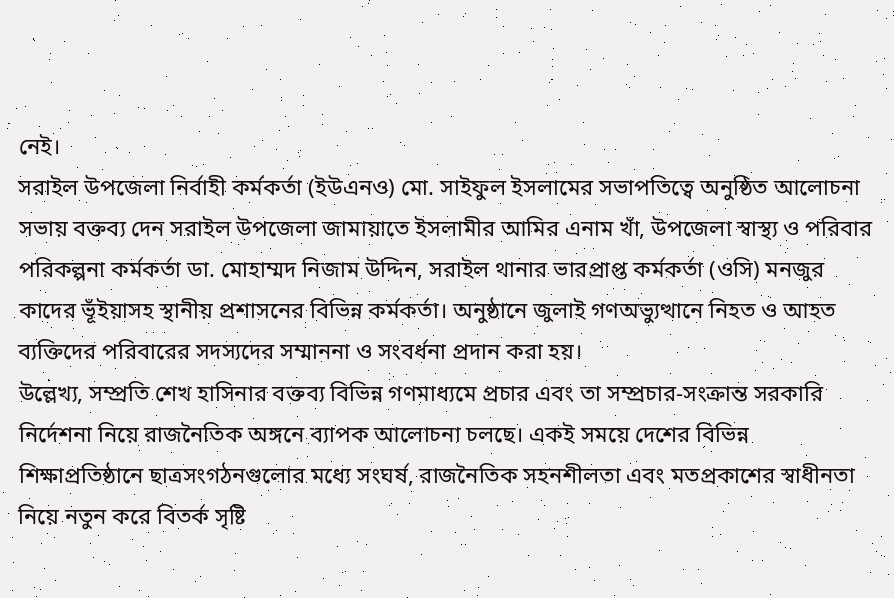নেই।
সরাইল উপজেলা নির্বাহী কর্মকর্তা (ইউএনও) মো. সাইফুল ইসলামের সভাপতিত্বে অনুষ্ঠিত আলোচনা সভায় বক্তব্য দেন সরাইল উপজেলা জামায়াতে ইসলামীর আমির এনাম খাঁ, উপজেলা স্বাস্থ্য ও পরিবার পরিকল্পনা কর্মকর্তা ডা. মোহাম্মদ নিজাম উদ্দিন, সরাইল থানার ভারপ্রাপ্ত কর্মকর্তা (ওসি) মনজুর কাদের ভূঁইয়াসহ স্থানীয় প্রশাসনের বিভিন্ন কর্মকর্তা। অনুষ্ঠানে জুলাই গণঅভ্যুত্থানে নিহত ও আহত ব্যক্তিদের পরিবারের সদস্যদের সম্মাননা ও সংবর্ধনা প্রদান করা হয়।
উল্লেখ্য, সম্প্রতি শেখ হাসিনার বক্তব্য বিভিন্ন গণমাধ্যমে প্রচার এবং তা সম্প্রচার-সংক্রান্ত সরকারি নির্দেশনা নিয়ে রাজনৈতিক অঙ্গনে ব্যাপক আলোচনা চলছে। একই সময়ে দেশের বিভিন্ন শিক্ষাপ্রতিষ্ঠানে ছাত্রসংগঠনগুলোর মধ্যে সংঘর্ষ, রাজনৈতিক সহনশীলতা এবং মতপ্রকাশের স্বাধীনতা নিয়ে নতুন করে বিতর্ক সৃষ্টি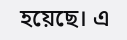হয়েছে। এ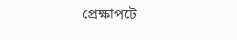প্রেক্ষাপটে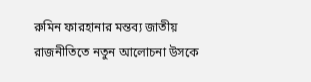রুমিন ফারহানার মন্তব্য জাতীয় রাজনীতিতে নতুন আলোচনা উসকে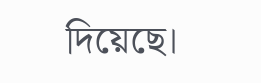দিয়েছে।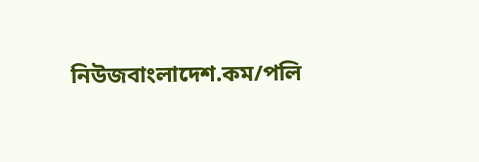নিউজবাংলাদেশ.কম/পলি